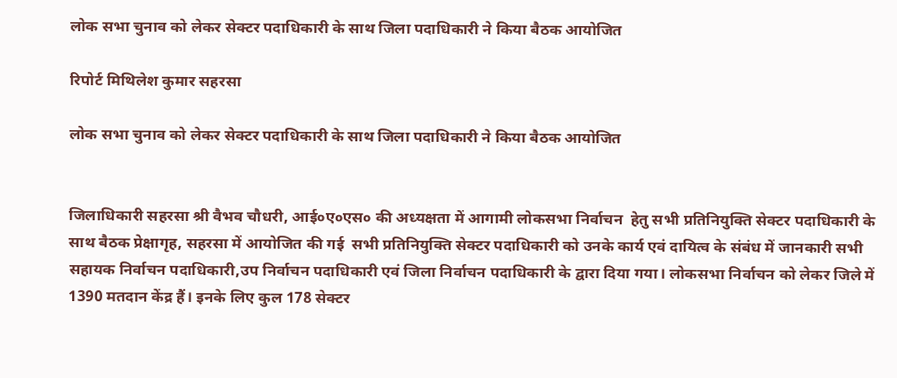लोक सभा चुनाव को लेकर सेक्टर पदाधिकारी के साथ जिला पदाधिकारी ने किया बैठक आयोजित

रिपोर्ट मिथिलेश कुमार सहरसा

लोक सभा चुनाव को लेकर सेक्टर पदाधिकारी के साथ जिला पदाधिकारी ने किया बैठक आयोजित


जिलाधिकारी सहरसा श्री वैभव चौधरी, आई०ए०एस० की अध्यक्षता में आगामी लोकसभा निर्वाचन  हेतु सभी प्रतिनियुक्ति सेक्टर पदाधिकारी के साथ बैठक प्रेक्षागृह, सहरसा में आयोजित की गई  सभी प्रतिनियुक्ति सेक्टर पदाधिकारी को उनके कार्य एवं दायित्व के संबंध में जानकारी सभी सहायक निर्वाचन पदाधिकारी,उप निर्वाचन पदाधिकारी एवं जिला निर्वाचन पदाधिकारी के द्वारा दिया गया। लोकसभा निर्वाचन को लेकर जिले में 1390 मतदान केंद्र हैं। इनके लिए कुल 178 सेक्टर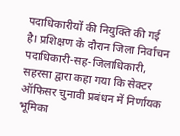पदाधिकारीयों की नियुक्ति की गई है। प्रशिक्षण के दौरान जिला निर्वाचन पदाधिकारी-सह-जिलाधिकारी, सहरसा द्वारा कहा गया कि सेक्टर ऑफिसर चुनावी प्रबंधन में निर्णायक भूमिका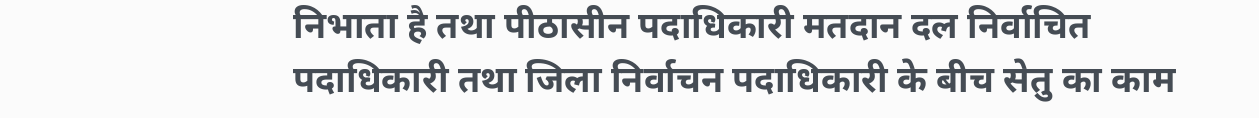निभाता है तथा पीठासीन पदाधिकारी मतदान दल निर्वाचित पदाधिकारी तथा जिला निर्वाचन पदाधिकारी के बीच सेतु का काम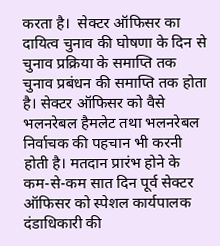करता है।  सेक्टर ऑफिसर का दायित्व चुनाव की घोषणा के दिन से चुनाव प्रक्रिया के समाप्ति तक चुनाव प्रबंधन की समाप्ति तक होता है। सेक्टर ऑफिसर को वैसे भलनरेबल हैमलेट तथा भलनरेबल निर्वाचक की पहचान भी करनी होती है। मतदान प्रारंभ होने के कम-से-कम सात दिन पूर्व सेक्टर ऑफिसर को स्पेशल कार्यपालक दंडाधिकारी की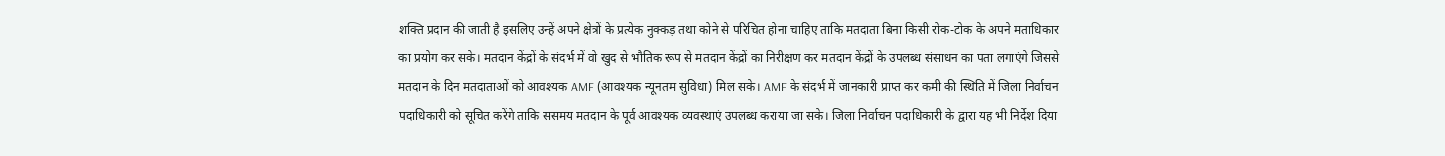शक्ति प्रदान की जाती है इसलिए उन्हें अपने क्षेत्रों के प्रत्येक नुक्कड़ तथा कोने से परिचित होना चाहिए ताकि मतदाता बिना किसी रोक-टोक के अपने मताधिकार का प्रयोग कर सके। मतदान केंद्रों के संदर्भ में वो खुद से भौतिक रूप से मतदान केंद्रों का निरीक्षण कर मतदान केंद्रों के उपलब्ध संसाधन का पता लगाएंगे जिससे मतदान के दिन मतदाताओं को आवश्यक AMF (आवश्यक न्यूनतम सुविधा) मिल सके। AMF के संदर्भ में जानकारी प्राप्त कर कमी की स्थिति में जिला निर्वाचन पदाधिकारी को सूचित करेंगे ताकि ससमय मतदान के पूर्व आवश्यक व्यवस्थाएं उपलब्ध कराया जा सके। जिला निर्वाचन पदाधिकारी के द्वारा यह भी निर्देश दिया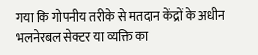गया कि गोपनीय तरीके से मतदान केंद्रों के अधीन भलनेरबल सेक्टर या व्यक्ति का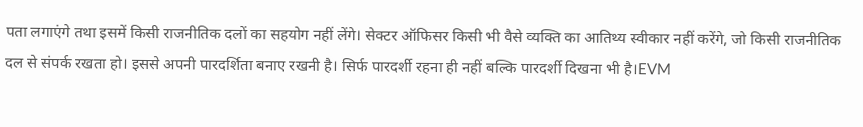पता लगाएंगे तथा इसमें किसी राजनीतिक दलों का सहयोग नहीं लेंगे। सेक्टर ऑफिसर किसी भी वैसे व्यक्ति का आतिथ्य स्वीकार नहीं करेंगे, जो किसी राजनीतिक दल से संपर्क रखता हो। इससे अपनी पारदर्शिता बनाए रखनी है। सिर्फ पारदर्शी रहना ही नहीं बल्कि पारदर्शी दिखना भी है।EVM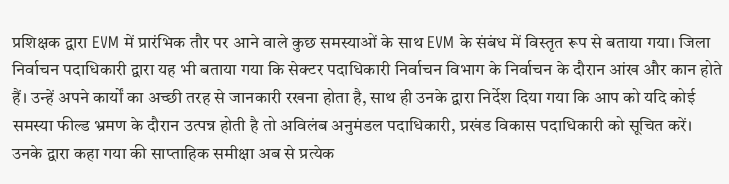प्रशिक्षक द्वारा EVM में प्रारंभिक तौर पर आने वाले कुछ समस्याओं के साथ EVM के संबंध में विस्तृत रूप से बताया गया। जिला निर्वाचन पदाधिकारी द्वारा यह भी बताया गया कि सेक्टर पदाधिकारी निर्वाचन विभाग के निर्वाचन के दौरान आंख और कान होते हैं। उन्हें अपने कार्यों का अच्छी तरह से जानकारी रखना होता है, साथ ही उनके द्वारा निर्देश दिया गया कि आप को यदि कोई समस्या फील्ड भ्रमण के दौरान उत्पन्न होती है तो अविलंब अनुमंडल पदाधिकारी, प्रखंड विकास पदाधिकारी को सूचित करें। उनके द्वारा कहा गया की साप्ताहिक समीक्षा अब से प्रत्येक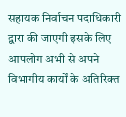सहायक निर्वाचन पदाधिकारी द्वारा की जाएगी इसके लिए आपलोग अभी से अपने विभागीय कार्यों के अतिरिक्त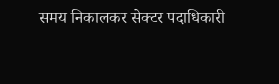समय निकालकर सेक्टर पदाधिकारी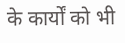के कार्यों को भी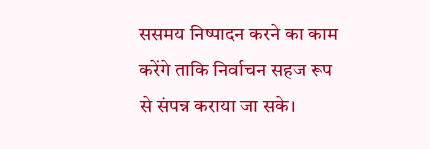ससमय निष्पादन करने का काम करेंगे ताकि निर्वाचन सहज रूप से संपन्न कराया जा सके।